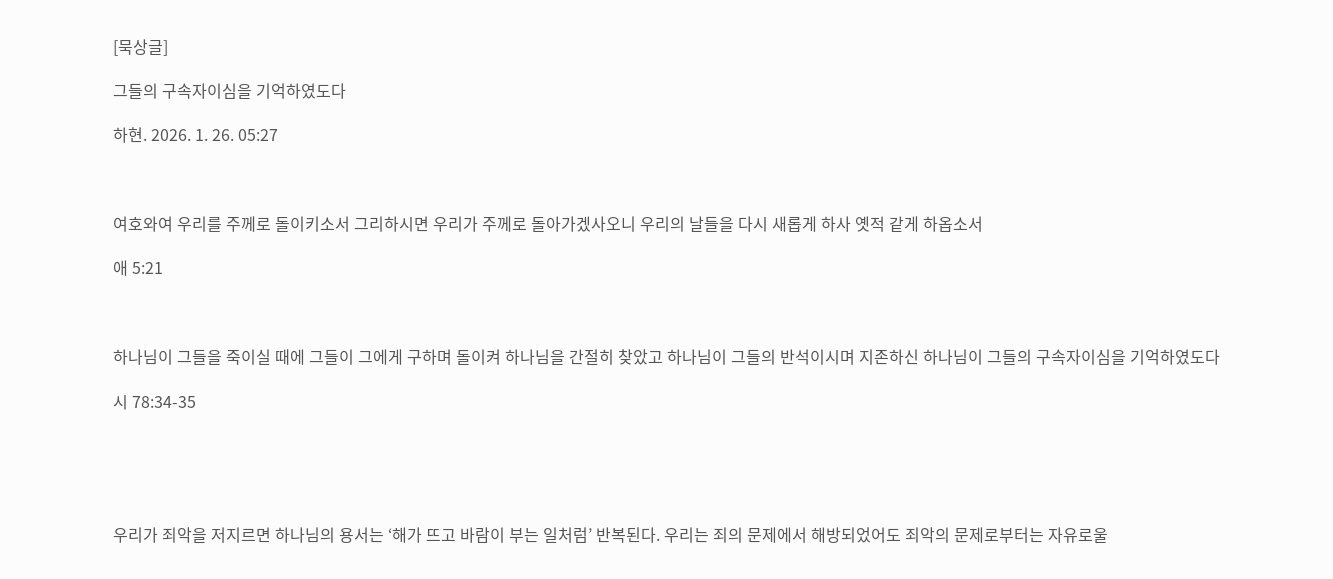[묵상글]

그들의 구속자이심을 기억하였도다

하현. 2026. 1. 26. 05:27



여호와여 우리를 주께로 돌이키소서 그리하시면 우리가 주께로 돌아가겠사오니 우리의 날들을 다시 새롭게 하사 옛적 같게 하옵소서

애 5:21



하나님이 그들을 죽이실 때에 그들이 그에게 구하며 돌이켜 하나님을 간절히 찾았고 하나님이 그들의 반석이시며 지존하신 하나님이 그들의 구속자이심을 기억하였도다

시 78:34-35





우리가 죄악을 저지르면 하나님의 용서는 ‘해가 뜨고 바람이 부는 일처럼’ 반복된다. 우리는 죄의 문제에서 해방되었어도 죄악의 문제로부터는 자유로울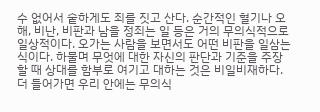수 없어서 숱하게도 죄를 짓고 산다. 순간적인 혈기나 오해, 비난, 비판과 남을 정죄는 일 등은 거의 무의식적으로 일상적이다. 오가는 사람을 보면서도 어떤 비판을 일삼는 식이다. 하물며 무엇에 대한 자신의 판단과 기준을 주장할 때 상대를 함부로 여기고 대하는 것은 비일비재하다. 더 들어가면 우리 안에는 무의식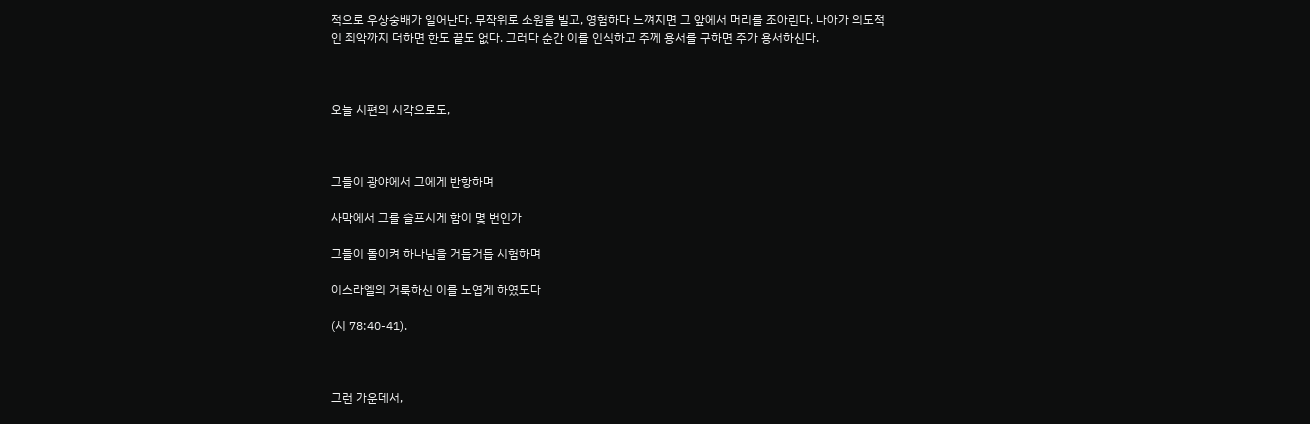적으로 우상숭배가 일어난다. 무작위로 소원을 빌고, 영험하다 느껴지면 그 앞에서 머리를 조아린다. 나아가 의도적인 죄악까지 더하면 한도 끝도 없다. 그러다 순간 이를 인식하고 주께 용서를 구하면 주가 용서하신다.



오늘 시편의 시각으로도,



그들이 광야에서 그에게 반항하며

사막에서 그를 슬프시게 함이 몇 번인가

그들이 돌이켜 하나님을 거듭거듭 시험하며

이스라엘의 거룩하신 이를 노엽게 하였도다

(시 78:40-41).



그런 가운데서,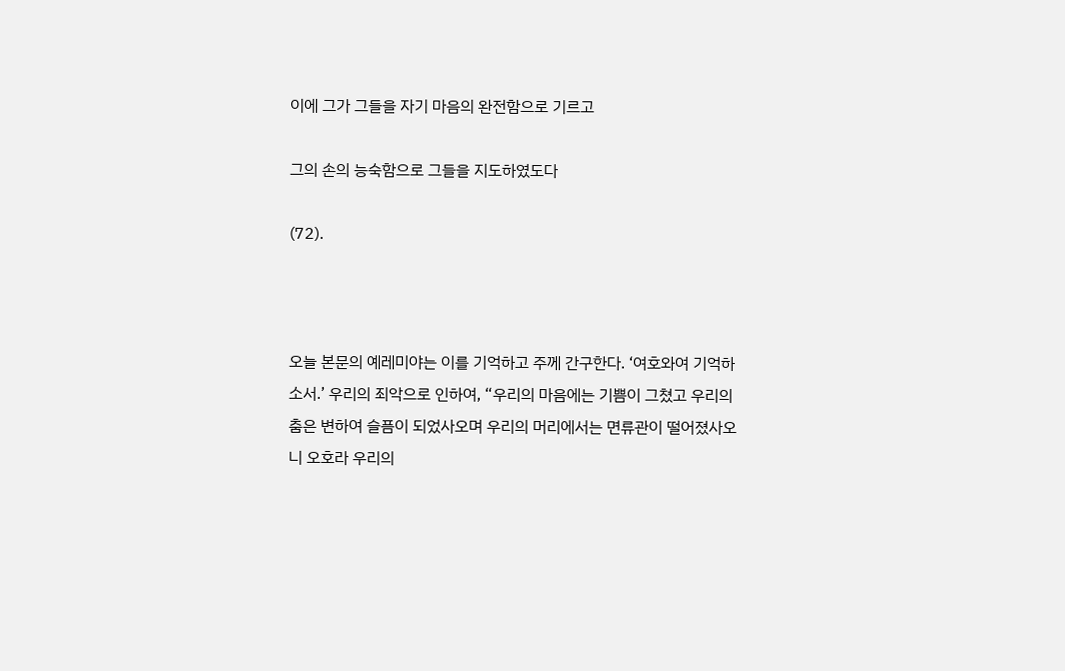이에 그가 그들을 자기 마음의 완전함으로 기르고

그의 손의 능숙함으로 그들을 지도하였도다

(72).



오늘 본문의 예레미야는 이를 기억하고 주께 간구한다. ‘여호와여 기억하소서.’ 우리의 죄악으로 인하여, “우리의 마음에는 기쁨이 그쳤고 우리의 춤은 변하여 슬픔이 되었사오며 우리의 머리에서는 면류관이 떨어졌사오니 오호라 우리의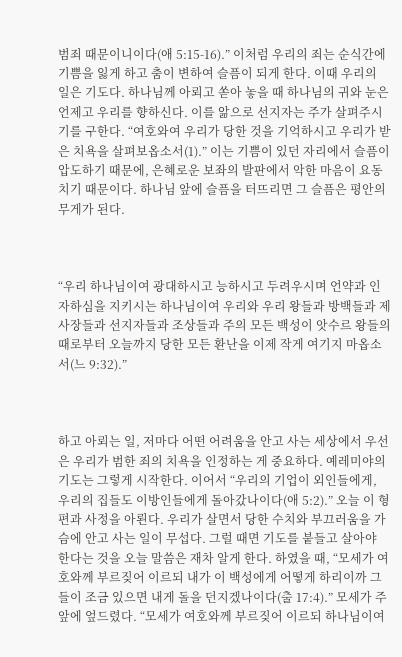범죄 때문이니이다(애 5:15-16).” 이처럼 우리의 죄는 순식간에 기쁨을 잃게 하고 춤이 변하여 슬픔이 되게 한다. 이때 우리의 일은 기도다. 하나님께 아뢰고 쏟아 놓을 때 하나님의 귀와 눈은 언제고 우리를 향하신다. 이를 앎으로 선지자는 주가 살펴주시기를 구한다. “여호와여 우리가 당한 것을 기억하시고 우리가 받은 치욕을 살펴보옵소서(1).” 이는 기쁨이 있던 자리에서 슬픔이 압도하기 때문에, 은혜로운 보좌의 발판에서 악한 마음이 요동치기 때문이다. 하나님 앞에 슬픔을 터뜨리면 그 슬픔은 평안의 무게가 된다.



“우리 하나님이여 광대하시고 능하시고 두려우시며 언약과 인자하심을 지키시는 하나님이여 우리와 우리 왕들과 방백들과 제사장들과 선지자들과 조상들과 주의 모든 백성이 앗수르 왕들의 때로부터 오늘까지 당한 모든 환난을 이제 작게 여기지 마옵소서(느 9:32).”



하고 아뢰는 일, 저마다 어떤 어려움을 안고 사는 세상에서 우선은 우리가 범한 죄의 치욕을 인정하는 게 중요하다. 예레미야의 기도는 그렇게 시작한다. 이어서 “우리의 기업이 외인들에게, 우리의 집들도 이방인들에게 돌아갔나이다(애 5:2).” 오늘 이 형편과 사정을 아뢴다. 우리가 살면서 당한 수치와 부끄러움을 가슴에 안고 사는 일이 무섭다. 그럴 때면 기도를 붙들고 살아야 한다는 것을 오늘 말씀은 재차 알게 한다. 하였을 때, “모세가 여호와께 부르짖어 이르되 내가 이 백성에게 어떻게 하리이까 그들이 조금 있으면 내게 돌을 던지겠나이다(출 17:4).” 모세가 주 앞에 엎드렸다. “모세가 여호와께 부르짖어 이르되 하나님이여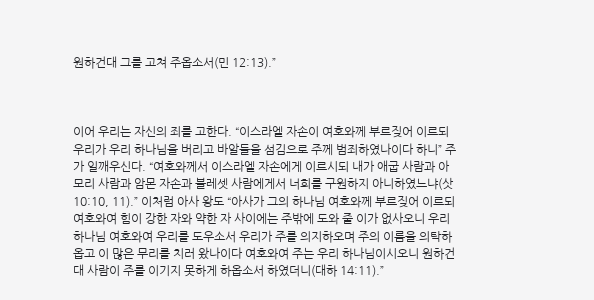원하건대 그를 고쳐 주옵소서(민 12:13).”



이어 우리는 자신의 죄를 고한다. “이스라엘 자손이 여호와께 부르짖어 이르되 우리가 우리 하나님을 버리고 바알들을 섬김으로 주께 범죄하였나이다 하니” 주가 일깨우신다. “여호와께서 이스라엘 자손에게 이르시되 내가 애굽 사람과 아모리 사람과 암몬 자손과 블레셋 사람에게서 너희를 구원하지 아니하였느냐(삿 10:10, 11).” 이처럼 아사 왕도 “아사가 그의 하나님 여호와께 부르짖어 이르되 여호와여 힘이 강한 자와 약한 자 사이에는 주밖에 도와 줄 이가 없사오니 우리 하나님 여호와여 우리를 도우소서 우리가 주를 의지하오며 주의 이름을 의탁하옵고 이 많은 무리를 치러 왔나이다 여호와여 주는 우리 하나님이시오니 원하건대 사람이 주를 이기지 못하게 하옵소서 하였더니(대하 14:11).”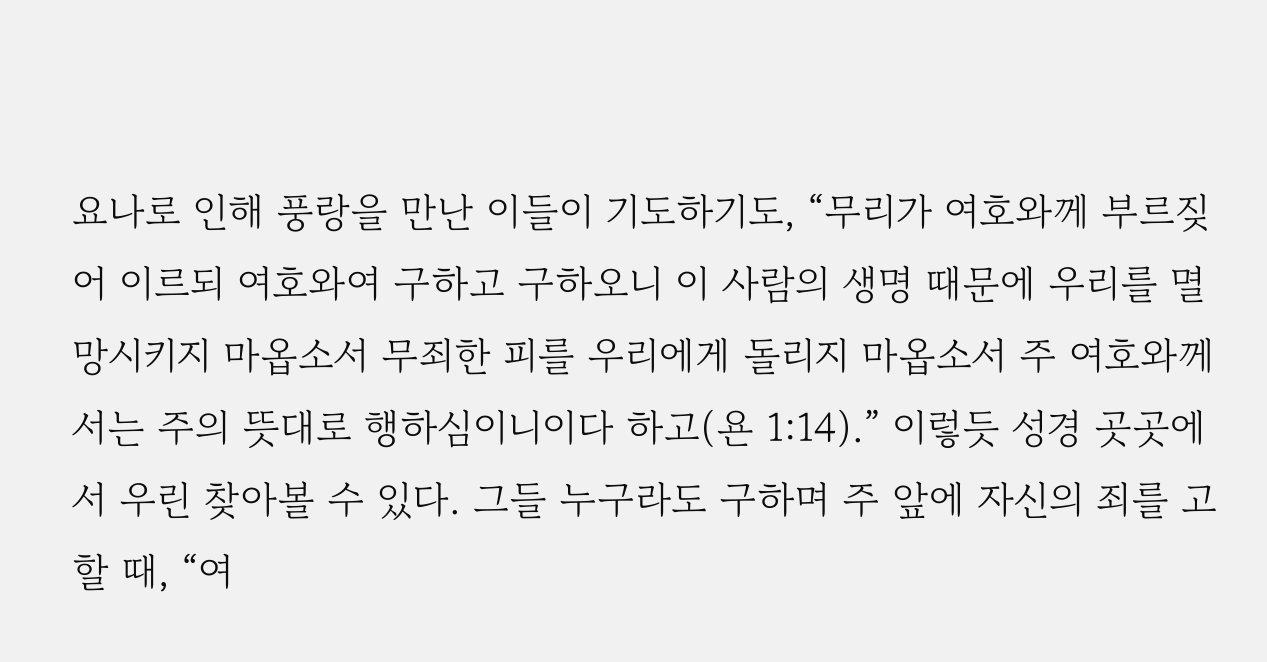요나로 인해 풍랑을 만난 이들이 기도하기도, “무리가 여호와께 부르짖어 이르되 여호와여 구하고 구하오니 이 사람의 생명 때문에 우리를 멸망시키지 마옵소서 무죄한 피를 우리에게 돌리지 마옵소서 주 여호와께서는 주의 뜻대로 행하심이니이다 하고(욘 1:14).” 이렇듯 성경 곳곳에서 우린 찾아볼 수 있다. 그들 누구라도 구하며 주 앞에 자신의 죄를 고할 때, “여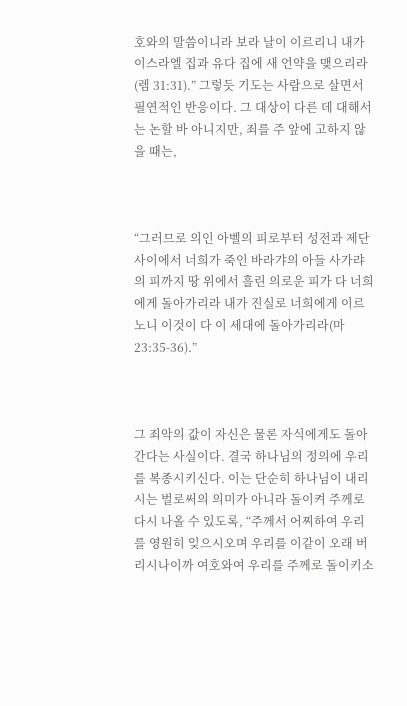호와의 말씀이니라 보라 날이 이르리니 내가 이스라엘 집과 유다 집에 새 언약을 맺으리라(렘 31:31).” 그렇듯 기도는 사람으로 살면서 필연적인 반응이다. 그 대상이 다른 데 대해서는 논할 바 아니지만, 죄를 주 앞에 고하지 않을 때는,



“그러므로 의인 아벨의 피로부터 성전과 제단 사이에서 너희가 죽인 바라갸의 아들 사가랴의 피까지 땅 위에서 흘린 의로운 피가 다 너희에게 돌아가리라 내가 진실로 너희에게 이르노니 이것이 다 이 세대에 돌아가리라(마 23:35-36).”



그 죄악의 값이 자신은 물론 자식에게도 돌아간다는 사실이다. 결국 하나님의 정의에 우리를 복종시키신다. 이는 단순히 하나님이 내리시는 벌로써의 의미가 아니라 돌이켜 주께로 다시 나올 수 있도록, “주께서 어찌하여 우리를 영원히 잊으시오며 우리를 이같이 오래 버리시나이까 여호와여 우리를 주께로 돌이키소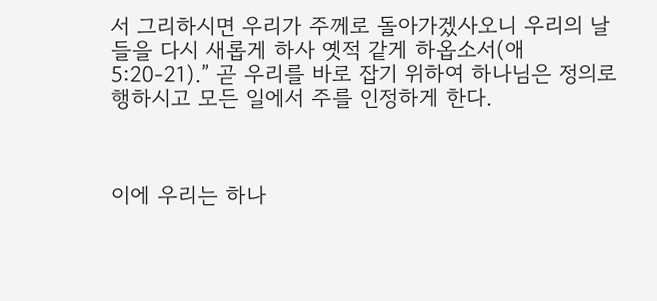서 그리하시면 우리가 주께로 돌아가겠사오니 우리의 날들을 다시 새롭게 하사 옛적 같게 하옵소서(애 5:20-21).” 곧 우리를 바로 잡기 위하여 하나님은 정의로 행하시고 모든 일에서 주를 인정하게 한다.



이에 우리는 하나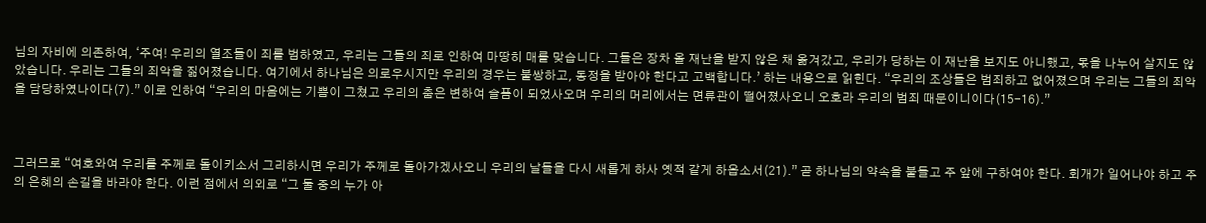님의 자비에 의존하여, ‘주여! 우리의 열조들이 죄를 범하였고, 우리는 그들의 죄로 인하여 마땅히 매를 맞습니다. 그들은 장차 올 재난을 받지 않은 채 옮겨갔고, 우리가 당하는 이 재난을 보지도 아니했고, 몫을 나누어 살지도 않았습니다. 우리는 그들의 죄악을 짊어졌습니다. 여기에서 하나님은 의로우시지만 우리의 경우는 불쌍하고, 동정을 받아야 한다고 고백합니다.’ 하는 내용으로 읽힌다. “우리의 조상들은 범죄하고 없어졌으며 우리는 그들의 죄악을 담당하였나이다(7).” 이로 인하여 “우리의 마음에는 기쁨이 그쳤고 우리의 춤은 변하여 슬픔이 되었사오며 우리의 머리에서는 면류관이 떨어졌사오니 오호라 우리의 범죄 때문이니이다(15-16).”



그러므로 “여호와여 우리를 주께로 돌이키소서 그리하시면 우리가 주께로 돌아가겠사오니 우리의 날들을 다시 새롭게 하사 옛적 같게 하옵소서(21).” 곧 하나님의 약속을 붙들고 주 앞에 구하여야 한다. 회개가 일어나야 하고 주의 은혜의 손길을 바라야 한다. 이런 점에서 의외로 “그 둘 중의 누가 아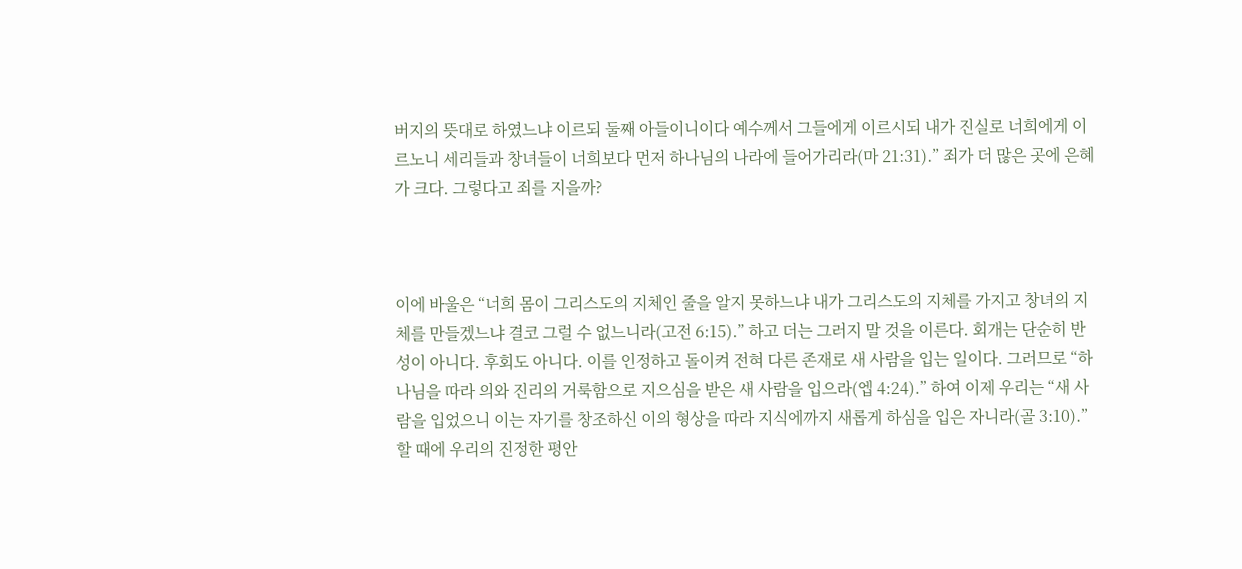버지의 뜻대로 하였느냐 이르되 둘째 아들이니이다 예수께서 그들에게 이르시되 내가 진실로 너희에게 이르노니 세리들과 창녀들이 너희보다 먼저 하나님의 나라에 들어가리라(마 21:31).” 죄가 더 많은 곳에 은혜가 크다. 그렇다고 죄를 지을까?



이에 바울은 “너희 몸이 그리스도의 지체인 줄을 알지 못하느냐 내가 그리스도의 지체를 가지고 창녀의 지체를 만들겠느냐 결코 그럴 수 없느니라(고전 6:15).” 하고 더는 그러지 말 것을 이른다. 회개는 단순히 반성이 아니다. 후회도 아니다. 이를 인정하고 돌이켜 전혀 다른 존재로 새 사람을 입는 일이다. 그러므로 “하나님을 따라 의와 진리의 거룩함으로 지으심을 받은 새 사람을 입으라(엡 4:24).” 하여 이제 우리는 “새 사람을 입었으니 이는 자기를 창조하신 이의 형상을 따라 지식에까지 새롭게 하심을 입은 자니라(골 3:10).” 할 때에 우리의 진정한 평안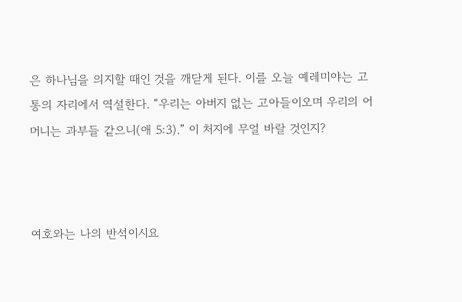은 하나님을 의지할 때인 것을 깨닫게 된다. 이를 오늘 예레미야는 고통의 자리에서 역설한다. “우리는 아버지 없는 고아들이오며 우리의 어머니는 과부들 같으니(애 5:3).” 이 처지에 무얼 바랄 것인지?



여호와는 나의 반석이시요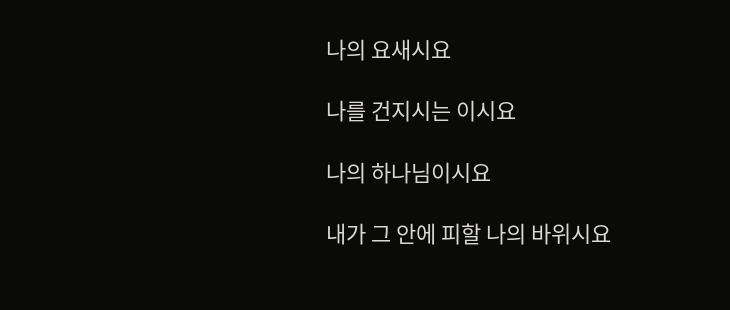나의 요새시요

나를 건지시는 이시요

나의 하나님이시요

내가 그 안에 피할 나의 바위시요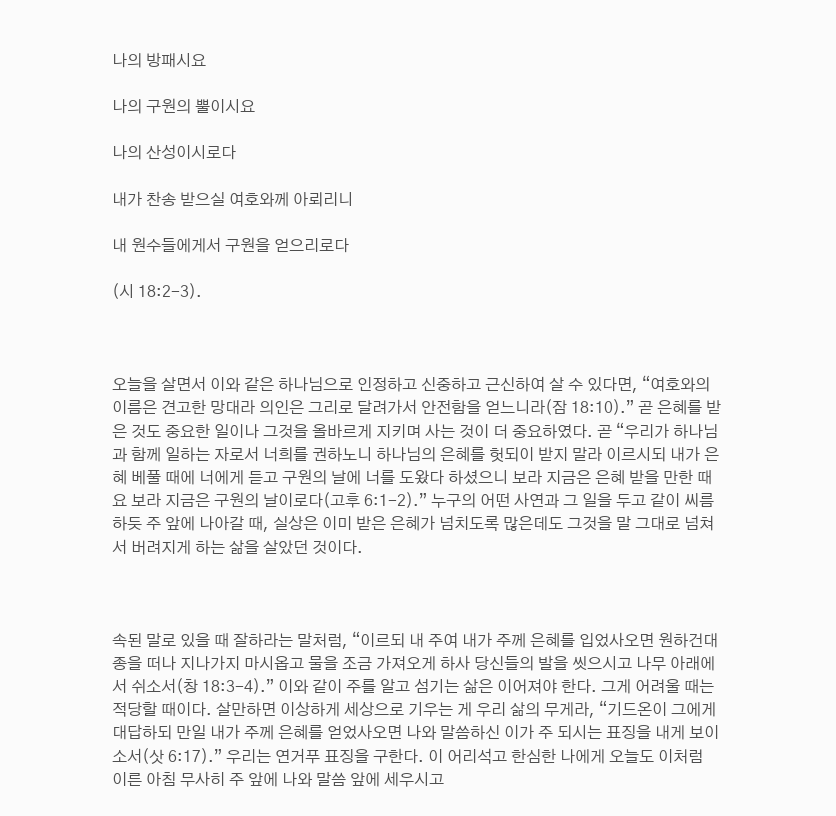나의 방패시요

나의 구원의 뿔이시요

나의 산성이시로다

내가 찬송 받으실 여호와께 아뢰리니

내 원수들에게서 구원을 얻으리로다

(시 18:2-3).



오늘을 살면서 이와 같은 하나님으로 인정하고 신중하고 근신하여 살 수 있다면, “여호와의 이름은 견고한 망대라 의인은 그리로 달려가서 안전함을 얻느니라(잠 18:10).” 곧 은혜를 받은 것도 중요한 일이나 그것을 올바르게 지키며 사는 것이 더 중요하였다. 곧 “우리가 하나님과 함께 일하는 자로서 너희를 권하노니 하나님의 은혜를 헛되이 받지 말라 이르시되 내가 은혜 베풀 때에 너에게 듣고 구원의 날에 너를 도왔다 하셨으니 보라 지금은 은혜 받을 만한 때요 보라 지금은 구원의 날이로다(고후 6:1-2).” 누구의 어떤 사연과 그 일을 두고 같이 씨름하듯 주 앞에 나아갈 때, 실상은 이미 받은 은혜가 넘치도록 많은데도 그것을 말 그대로 넘쳐서 버려지게 하는 삶을 살았던 것이다.



속된 말로 있을 때 잘하라는 말처럼, “이르되 내 주여 내가 주께 은혜를 입었사오면 원하건대 종을 떠나 지나가지 마시옵고 물을 조금 가져오게 하사 당신들의 발을 씻으시고 나무 아래에서 쉬소서(창 18:3-4).” 이와 같이 주를 알고 섬기는 삶은 이어져야 한다. 그게 어려울 때는 적당할 때이다. 살만하면 이상하게 세상으로 기우는 게 우리 삶의 무게라, “기드온이 그에게 대답하되 만일 내가 주께 은혜를 얻었사오면 나와 말씀하신 이가 주 되시는 표징을 내게 보이소서(삿 6:17).” 우리는 연거푸 표징을 구한다. 이 어리석고 한심한 나에게 오늘도 이처럼 이른 아침 무사히 주 앞에 나와 말씀 앞에 세우시고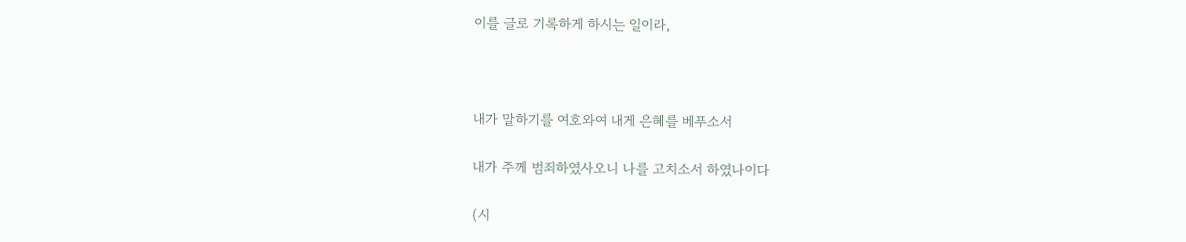이를 글로 기록하게 하시는 일이라,



내가 말하기를 여호와여 내게 은혜를 베푸소서

내가 주께 범죄하였사오니 나를 고치소서 하였나이다

(시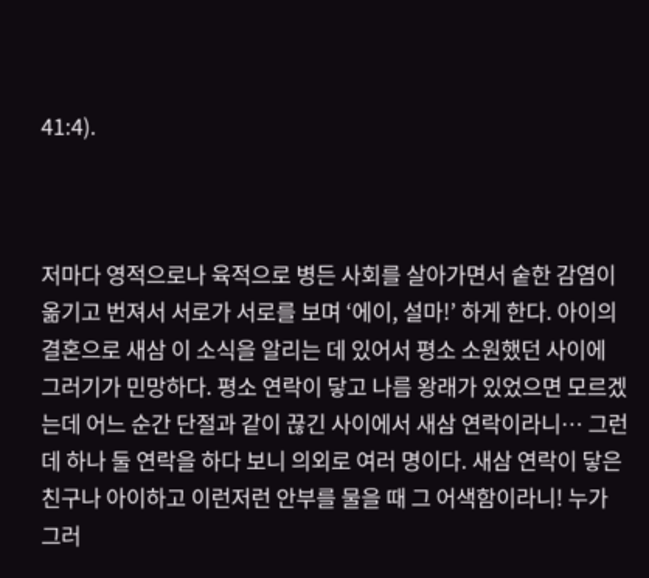41:4).



저마다 영적으로나 육적으로 병든 사회를 살아가면서 숱한 감염이 옮기고 번져서 서로가 서로를 보며 ‘에이, 설마!’ 하게 한다. 아이의 결혼으로 새삼 이 소식을 알리는 데 있어서 평소 소원했던 사이에 그러기가 민망하다. 평소 연락이 닿고 나름 왕래가 있었으면 모르겠는데 어느 순간 단절과 같이 끊긴 사이에서 새삼 연락이라니… 그런데 하나 둘 연락을 하다 보니 의외로 여러 명이다. 새삼 연락이 닿은 친구나 아이하고 이런저런 안부를 물을 때 그 어색함이라니! 누가 그러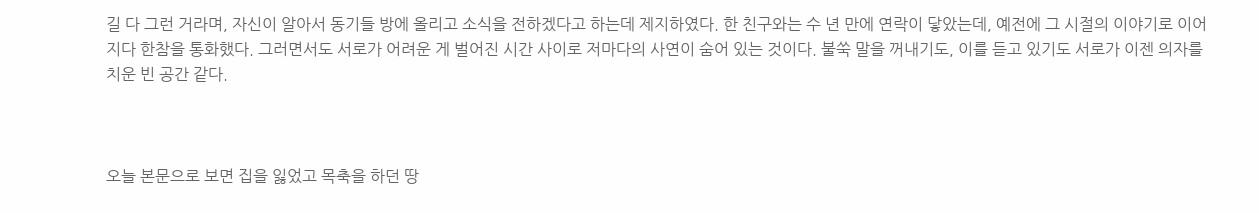길 다 그런 거라며, 자신이 알아서 동기들 방에 올리고 소식을 전하겠다고 하는데 제지하였다. 한 친구와는 수 년 만에 연락이 닿았는데, 예전에 그 시절의 이야기로 이어지다 한참을 통화했다. 그러면서도 서로가 어려운 게 벌어진 시간 사이로 저마다의 사연이 숨어 있는 것이다. 불쑥 말을 꺼내기도, 이를 듣고 있기도 서로가 이젠 의자를 치운 빈 공간 같다.



오늘 본문으로 보면 집을 잃었고 목축을 하던 땅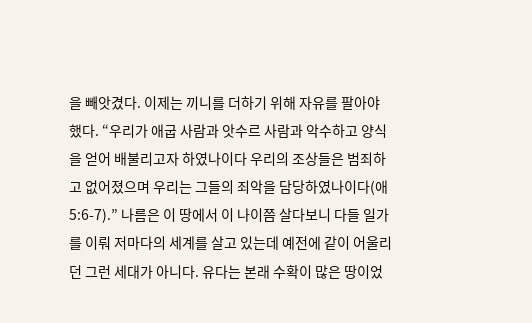을 빼앗겼다. 이제는 끼니를 더하기 위해 자유를 팔아야 했다. “우리가 애굽 사람과 앗수르 사람과 악수하고 양식을 얻어 배불리고자 하였나이다 우리의 조상들은 범죄하고 없어졌으며 우리는 그들의 죄악을 담당하였나이다(애 5:6-7).” 나름은 이 땅에서 이 나이쯤 살다보니 다들 일가를 이뤄 저마다의 세계를 살고 있는데 예전에 같이 어울리던 그런 세대가 아니다. 유다는 본래 수확이 많은 땅이었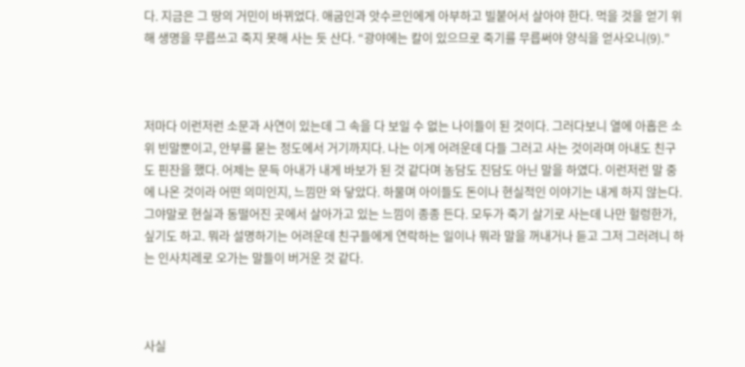다. 지금은 그 땅의 거민이 바뀌었다. 애굽인과 앗수르인에게 아부하고 빌붙어서 살아야 한다. 먹을 것을 얻기 위해 생명을 무릅쓰고 죽지 못해 사는 듯 산다. “광야에는 칼이 있으므로 죽기를 무릅써야 양식을 얻사오니(9).”



저마다 이런저런 소문과 사연이 있는데 그 속을 다 보일 수 없는 나이들이 된 것이다. 그러다보니 열에 아홉은 소위 빈말뿐이고, 안부를 묻는 정도에서 거기까지다. 나는 이게 어려운데 다들 그러고 사는 것이라며 아내도 친구도 핀잔을 했다. 어제는 문득 아내가 내게 바보가 된 것 같다며 농담도 진담도 아닌 말을 하였다. 이런저런 말 중에 나온 것이라 어떤 의미인지, 느낌만 와 닿았다. 하물며 아이들도 돈이나 현실적인 이야기는 내게 하지 않는다. 그야말로 현실과 동떨어진 곳에서 살아가고 있는 느낌이 종종 든다. 모두가 죽기 살기로 사는데 나만 헐렁한가, 싶기도 하고. 뭐라 설명하기는 어려운데 친구들에게 연락하는 일이나 뭐라 말을 꺼내거나 듣고 그저 그러려니 하는 인사치레로 오가는 말들이 버거운 것 같다.



사실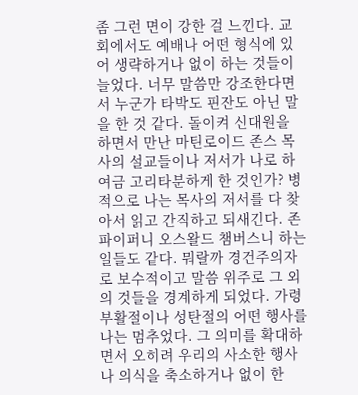좀 그런 면이 강한 걸 느낀다. 교회에서도 예배나 어떤 형식에 있어 생략하거나 없이 하는 것들이 늘었다. 너무 말씀만 강조한다면서 누군가 타박도 핀잔도 아닌 말을 한 것 같다. 돌이켜 신대원을 하면서 만난 마틴로이드 존스 목사의 설교들이나 저서가 나로 하여금 고리타분하게 한 것인가? 병적으로 나는 목사의 저서를 다 찾아서 읽고 간직하고 되새긴다. 존 파이퍼니 오스왈드 챔버스니 하는 일들도 같다. 뭐랄까 경건주의자로 보수적이고 말씀 위주로 그 외의 것들을 경계하게 되었다. 가령 부활절이나 성탄절의 어떤 행사를 나는 멈추었다. 그 의미를 확대하면서 오히려 우리의 사소한 행사나 의식을 축소하거나 없이 한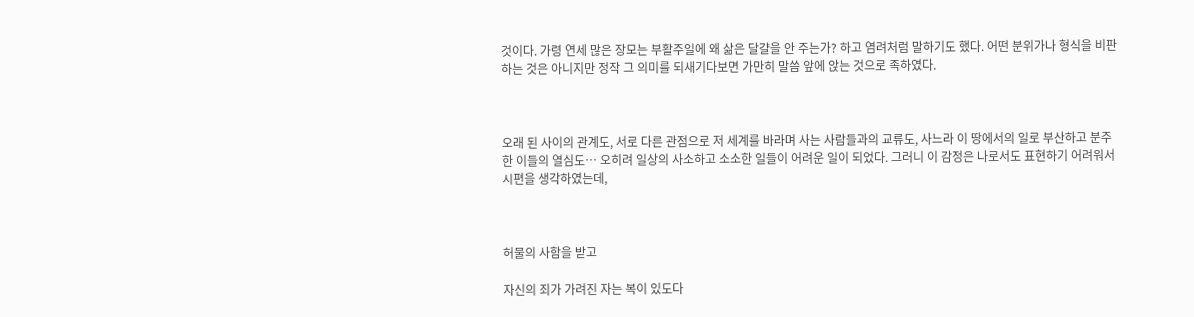것이다. 가령 연세 많은 장모는 부활주일에 왜 삶은 달걀을 안 주는가? 하고 염려처럼 말하기도 했다. 어떤 분위가나 형식을 비판하는 것은 아니지만 정작 그 의미를 되새기다보면 가만히 말씀 앞에 앉는 것으로 족하였다.



오래 된 사이의 관계도, 서로 다른 관점으로 저 세계를 바라며 사는 사람들과의 교류도, 사느라 이 땅에서의 일로 부산하고 분주한 이들의 열심도… 오히려 일상의 사소하고 소소한 일들이 어려운 일이 되었다. 그러니 이 감정은 나로서도 표현하기 어려워서 시편을 생각하였는데,



허물의 사함을 받고

자신의 죄가 가려진 자는 복이 있도다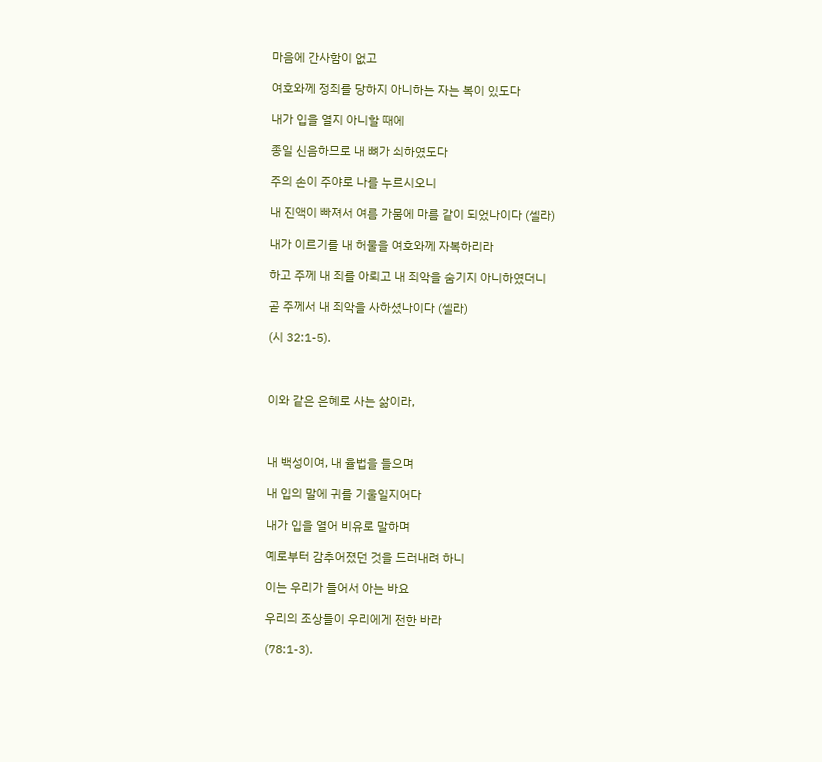마음에 간사함이 없고

여호와께 정죄를 당하지 아니하는 자는 복이 있도다

내가 입을 열지 아니할 때에

종일 신음하므로 내 뼈가 쇠하였도다

주의 손이 주야로 나를 누르시오니

내 진액이 빠져서 여름 가뭄에 마름 같이 되었나이다 (셀라)

내가 이르기를 내 허물을 여호와께 자복하리라

하고 주께 내 죄를 아뢰고 내 죄악을 숨기지 아니하였더니

곧 주께서 내 죄악을 사하셨나이다 (셀라)

(시 32:1-5).



이와 같은 은혜로 사는 삶이라,



내 백성이여, 내 율법을 들으며

내 입의 말에 귀를 기울일지어다

내가 입을 열어 비유로 말하며

예로부터 감추어졌던 것을 드러내려 하니

이는 우리가 들어서 아는 바요

우리의 조상들이 우리에게 전한 바라

(78:1-3).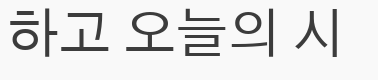하고 오늘의 시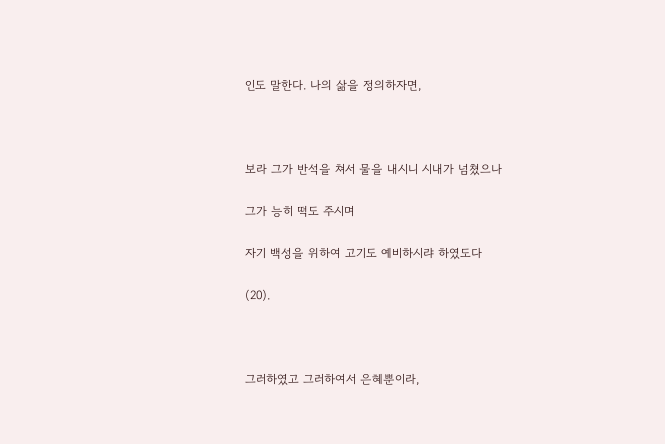인도 말한다. 나의 삶을 정의하자면,



보라 그가 반석을 쳐서 물을 내시니 시내가 넘쳤으나

그가 능히 떡도 주시며

자기 백성을 위하여 고기도 예비하시랴 하였도다

(20).



그러하였고 그러하여서 은혜뿐이라,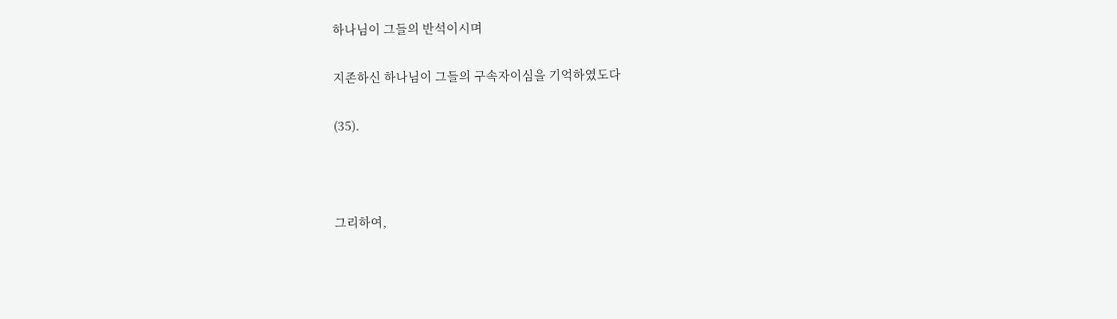하나님이 그들의 반석이시며

지존하신 하나님이 그들의 구속자이심을 기억하였도다

(35).



그리하여,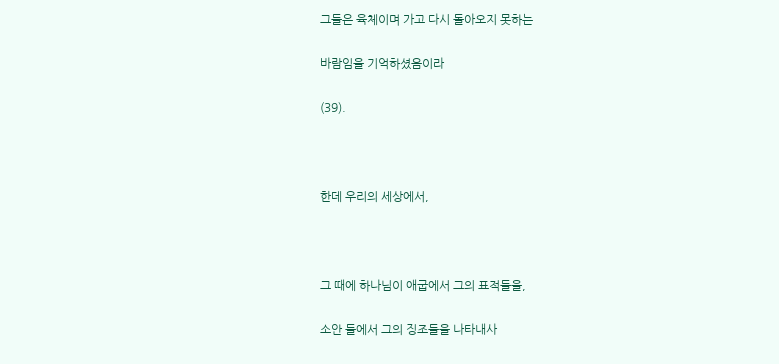그들은 육체이며 가고 다시 돌아오지 못하는

바람임을 기억하셨음이라

(39).



한데 우리의 세상에서,



그 때에 하나님이 애굽에서 그의 표적들을,

소안 들에서 그의 징조들을 나타내사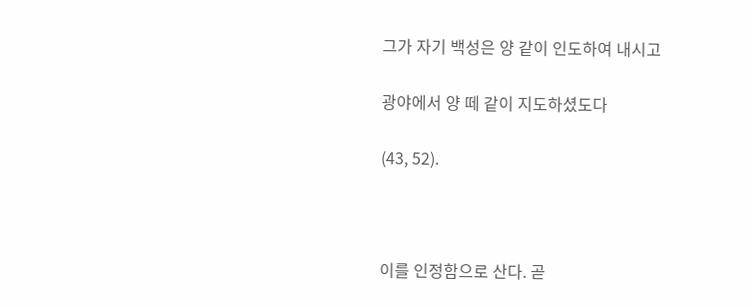그가 자기 백성은 양 같이 인도하여 내시고

광야에서 양 떼 같이 지도하셨도다

(43, 52).



이를 인정함으로 산다. 곧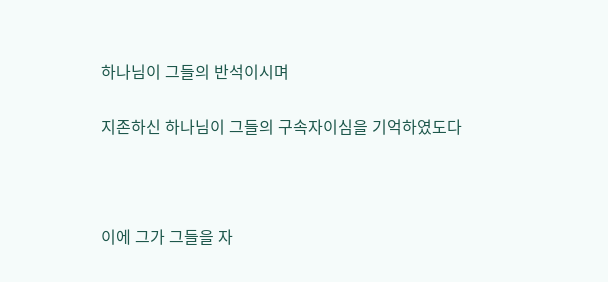하나님이 그들의 반석이시며

지존하신 하나님이 그들의 구속자이심을 기억하였도다



이에 그가 그들을 자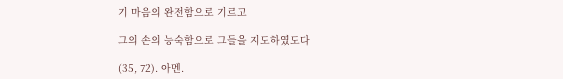기 마음의 완전함으로 기르고

그의 손의 능숙함으로 그들을 지도하였도다

(35, 72). 아멘.